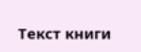Текст книги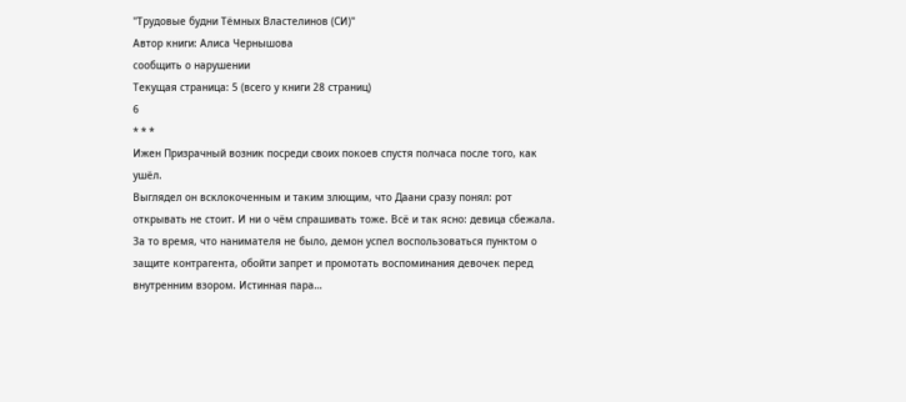"Трудовые будни Тёмных Властелинов (СИ)"
Автор книги: Алиса Чернышова
сообщить о нарушении
Текущая страница: 5 (всего у книги 28 страниц)
6
* * *
Ижен Призрачный возник посреди своих покоев спустя полчаса после того, как ушёл.
Выглядел он всклокоченным и таким злющим, что Даани сразу понял: рот открывать не стоит. И ни о чём спрашивать тоже. Всё и так ясно: девица сбежала.
За то время, что нанимателя не было, демон успел воспользоваться пунктом о защите контрагента, обойти запрет и промотать воспоминания девочек перед внутренним взором. Истинная пара…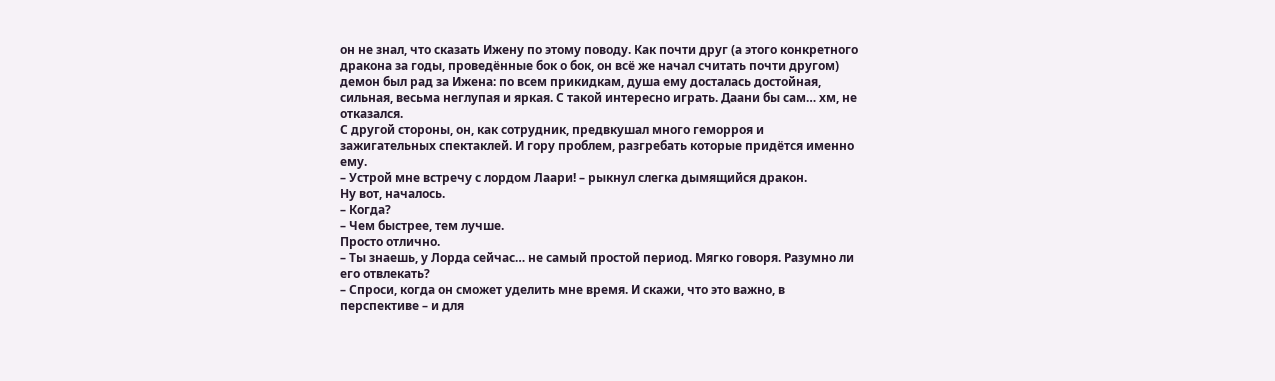он не знал, что сказать Ижену по этому поводу. Как почти друг (а этого конкретного дракона за годы, проведённые бок о бок, он всё же начал считать почти другом) демон был рад за Ижена: по всем прикидкам, душа ему досталась достойная, сильная, весьма неглупая и яркая. С такой интересно играть. Даани бы сам… хм, не отказался.
С другой стороны, он, как сотрудник, предвкушал много геморроя и зажигательных спектаклей. И гору проблем, разгребать которые придётся именно ему.
– Устрой мне встречу с лордом Лаари! – рыкнул слегка дымящийся дракон.
Ну вот, началось.
– Когда?
– Чем быстрее, тем лучше.
Просто отлично.
– Ты знаешь, у Лорда сейчас… не самый простой период. Мягко говоря. Разумно ли его отвлекать?
– Спроси, когда он сможет уделить мне время. И скажи, что это важно, в перспективе – и для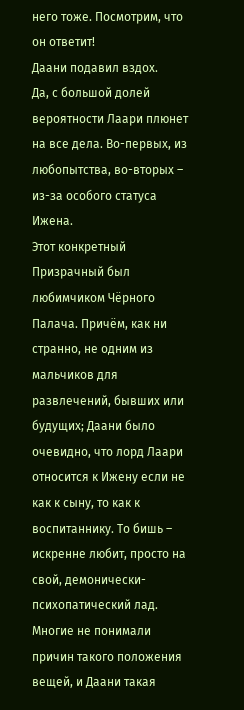него тоже. Посмотрим, что он ответит!
Даани подавил вздох.
Да, с большой долей вероятности Лаари плюнет на все дела. Во-первых, из любопытства, во-вторых – из-за особого статуса Ижена.
Этот конкретный Призрачный был любимчиком Чёрного Палача. Причём, как ни странно, не одним из мальчиков для развлечений, бывших или будущих; Даани было очевидно, что лорд Лаари относится к Ижену если не как к сыну, то как к воспитаннику. То бишь – искренне любит, просто на свой, демонически-психопатический лад.
Многие не понимали причин такого положения вещей, и Даани такая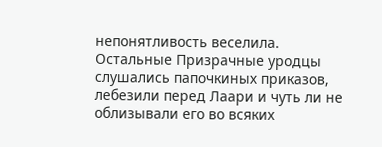непонятливость веселила.
Остальные Призрачные уродцы слушались папочкиных приказов, лебезили перед Лаари и чуть ли не облизывали его во всяких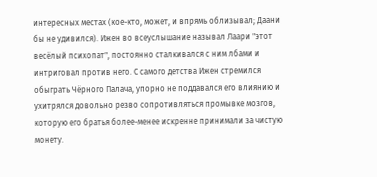интересных местах (кое-кто, может, и впрямь облизывал; Даани бы не удивился). Ижен во всеуслышание называл Лаари "этот весёлый психопат", постоянно сталкивался с ним лбами и интриговал против него. С самого детства Ижен стремился обыграть Чёрного Палача, упорно не поддавался его влиянию и ухитрялся довольно резво сопротивляться промывке мозгов, которую его братья более-менее искренне принимали за чистую монету.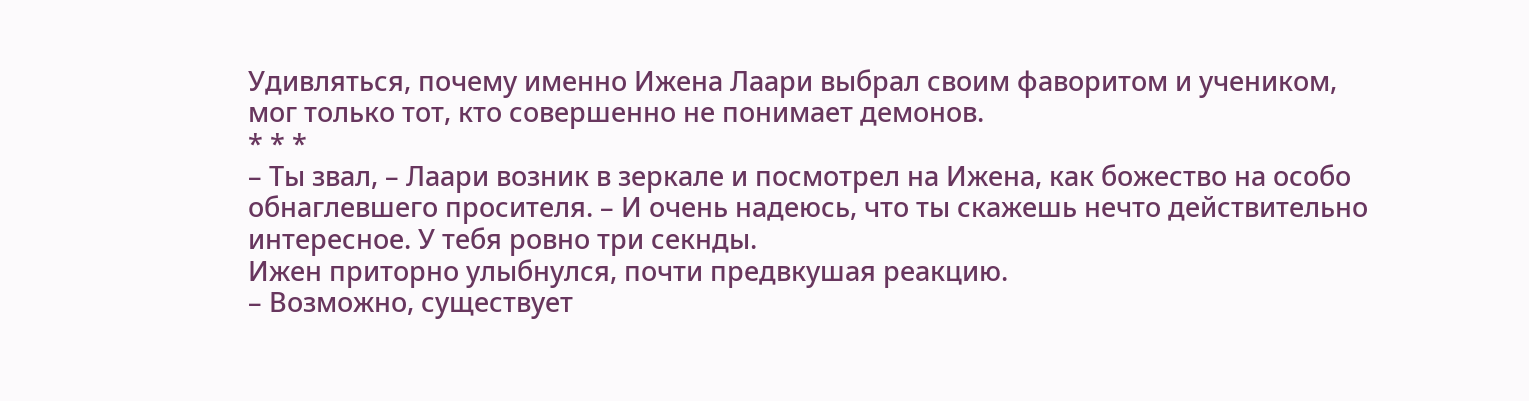Удивляться, почему именно Ижена Лаари выбрал своим фаворитом и учеником, мог только тот, кто совершенно не понимает демонов.
* * *
– Ты звал, – Лаари возник в зеркале и посмотрел на Ижена, как божество на особо обнаглевшего просителя. – И очень надеюсь, что ты скажешь нечто действительно интересное. У тебя ровно три секнды.
Ижен приторно улыбнулся, почти предвкушая реакцию.
– Возможно, существует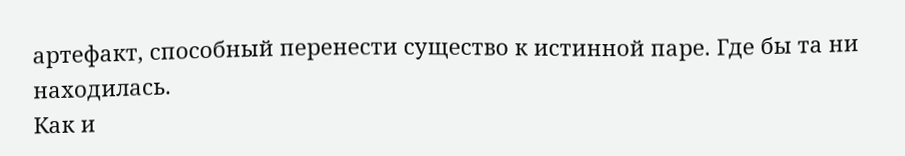артефакт, способный перенести существо к истинной паре. Где бы та ни находилась.
Как и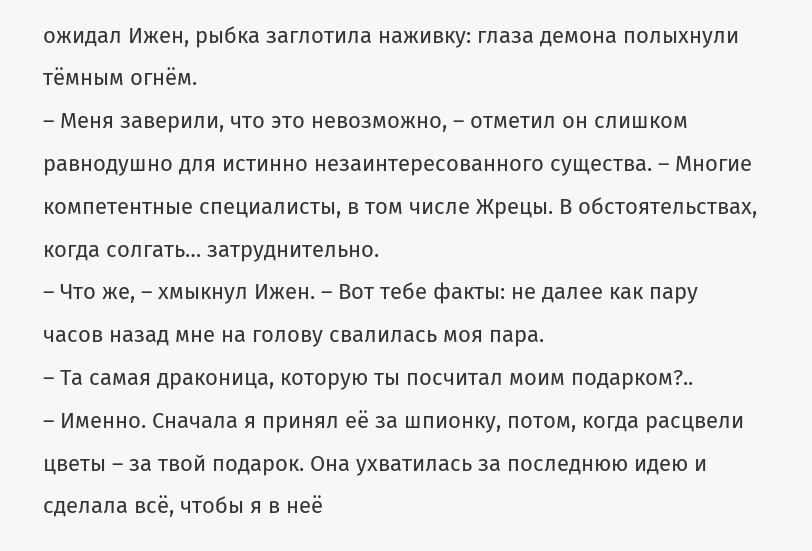ожидал Ижен, рыбка заглотила наживку: глаза демона полыхнули тёмным огнём.
– Меня заверили, что это невозможно, – отметил он слишком равнодушно для истинно незаинтересованного существа. – Многие компетентные специалисты, в том числе Жрецы. В обстоятельствах, когда солгать… затруднительно.
– Что же, – хмыкнул Ижен. – Вот тебе факты: не далее как пару часов назад мне на голову свалилась моя пара.
– Та самая драконица, которую ты посчитал моим подарком?..
– Именно. Сначала я принял её за шпионку, потом, когда расцвели цветы – за твой подарок. Она ухватилась за последнюю идею и сделала всё, чтобы я в неё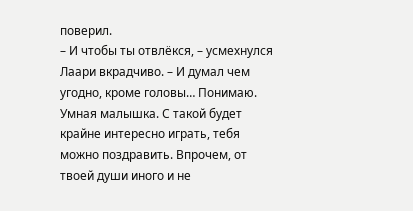поверил.
– И чтобы ты отвлёкся, – усмехнулся Лаари вкрадчиво. – И думал чем угодно, кроме головы… Понимаю. Умная малышка. С такой будет крайне интересно играть, тебя можно поздравить. Впрочем, от твоей души иного и не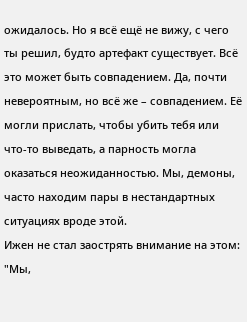ожидалось. Но я всё ещё не вижу, с чего ты решил, будто артефакт существует. Всё это может быть совпадением. Да, почти невероятным, но всё же – совпадением. Её могли прислать, чтобы убить тебя или что-то выведать, а парность могла оказаться неожиданностью. Мы, демоны, часто находим пары в нестандартных ситуациях вроде этой.
Ижен не стал заострять внимание на этом: "Мы,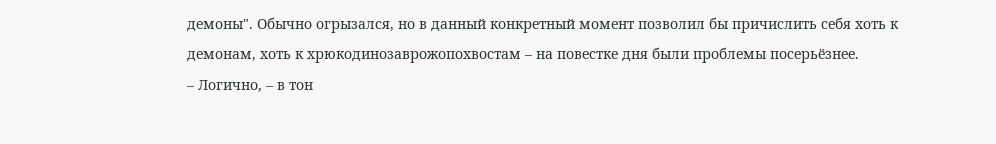демоны". Обычно огрызался, но в данный конкретный момент позволил бы причислить себя хоть к демонам, хоть к хрюкодинозаврожопохвостам – на повестке дня были проблемы посерьёзнее.
– Логично, – в тон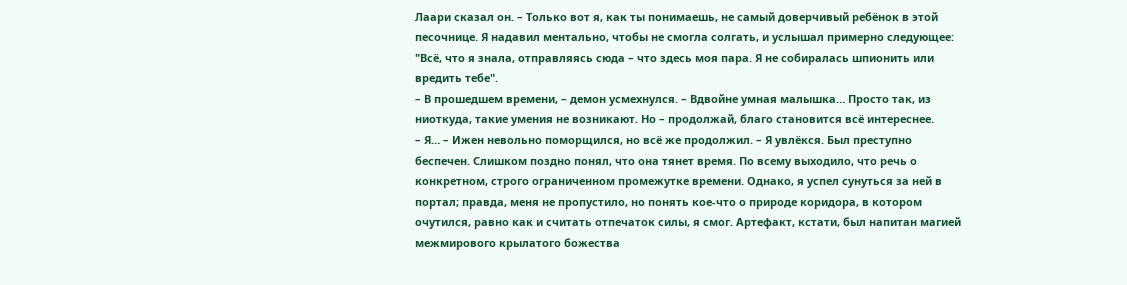Лаари сказал он. – Только вот я, как ты понимаешь, не самый доверчивый ребёнок в этой песочнице. Я надавил ментально, чтобы не смогла солгать, и услышал примерно следующее: "Всё, что я знала, отправляясь сюда – что здесь моя пара. Я не собиралась шпионить или вредить тебе".
– В прошедшем времени, – демон усмехнулся. – Вдвойне умная малышка… Просто так, из ниоткуда, такие умения не возникают. Но – продолжай, благо становится всё интереснее.
– Я… – Ижен невольно поморщился, но всё же продолжил. – Я увлёкся. Был преступно беспечен. Слишком поздно понял, что она тянет время. По всему выходило, что речь о конкретном, строго ограниченном промежутке времени. Однако, я успел сунуться за ней в портал; правда, меня не пропустило, но понять кое-что о природе коридора, в котором очутился, равно как и считать отпечаток силы, я смог. Артефакт, кстати, был напитан магией межмирового крылатого божества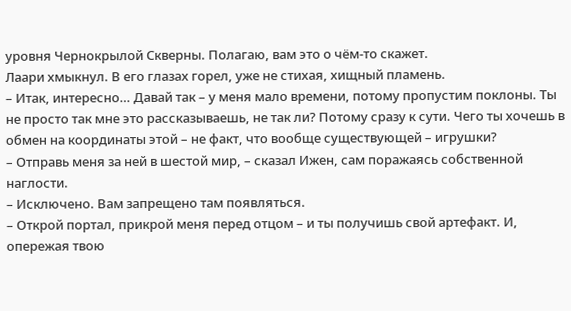уровня Чернокрылой Скверны. Полагаю, вам это о чём-то скажет.
Лаари хмыкнул. В его глазах горел, уже не стихая, хищный пламень.
– Итак, интересно… Давай так – у меня мало времени, потому пропустим поклоны. Ты не просто так мне это рассказываешь, не так ли? Потому сразу к сути. Чего ты хочешь в обмен на координаты этой – не факт, что вообще существующей – игрушки?
– Отправь меня за ней в шестой мир, – сказал Ижен, сам поражаясь собственной наглости.
– Исключено. Вам запрещено там появляться.
– Открой портал, прикрой меня перед отцом – и ты получишь свой артефакт. И, опережая твою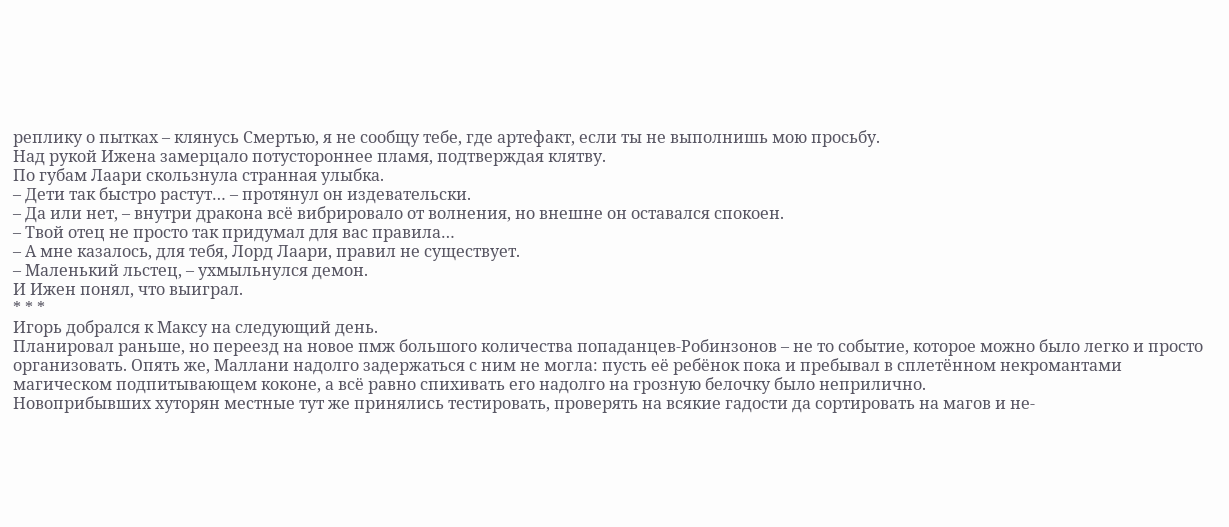реплику о пытках – клянусь Смертью, я не сообщу тебе, где артефакт, если ты не выполнишь мою просьбу.
Над рукой Ижена замерцало потустороннее пламя, подтверждая клятву.
По губам Лаари скользнула странная улыбка.
– Дети так быстро растут… – протянул он издевательски.
– Да или нет, – внутри дракона всё вибрировало от волнения, но внешне он оставался спокоен.
– Твой отец не просто так придумал для вас правила…
– А мне казалось, для тебя, Лорд Лаари, правил не существует.
– Маленький льстец, – ухмыльнулся демон.
И Ижен понял, что выиграл.
* * *
Игорь добрался к Максу на следующий день.
Планировал раньше, но переезд на новое пмж большого количества попаданцев-Робинзонов – не то событие, которое можно было легко и просто организовать. Опять же, Маллани надолго задержаться с ним не могла: пусть её ребёнок пока и пребывал в сплетённом некромантами магическом подпитывающем коконе, а всё равно спихивать его надолго на грозную белочку было неприлично.
Новоприбывших хуторян местные тут же принялись тестировать, проверять на всякие гадости да сортировать на магов и не-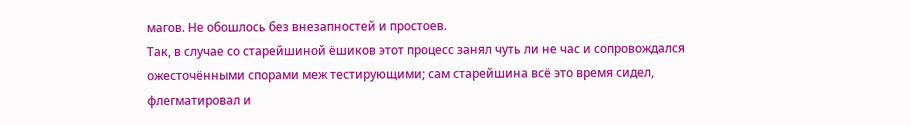магов. Не обошлось без внезапностей и простоев.
Так, в случае со старейшиной ёшиков этот процесс занял чуть ли не час и сопровождался ожесточёнными спорами меж тестирующими; сам старейшина всё это время сидел, флегматировал и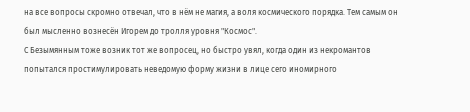на все вопросы скромно отвечал, что в нём не магия, а воля космического порядка. Тем самым он был мысленно вознесён Игорем до тролля уровня "Космос".
С Безымянным тоже возник тот же вопросец, но быстро увял, когда один из некромантов попытался простимулировать неведомую форму жизни в лице сего иномирного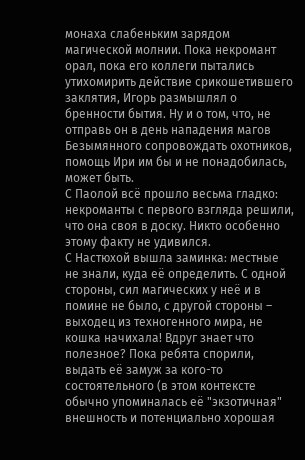монаха слабеньким зарядом магической молнии. Пока некромант орал, пока его коллеги пытались утихомирить действие срикошетившего заклятия, Игорь размышлял о бренности бытия. Ну и о том, что, не отправь он в день нападения магов Безымянного сопровождать охотников, помощь Ири им бы и не понадобилась, может быть.
С Паолой всё прошло весьма гладко: некроманты с первого взгляда решили, что она своя в доску. Никто особенно этому факту не удивился.
С Настюхой вышла заминка: местные не знали, куда её определить. С одной стороны, сил магических у неё и в помине не было, с другой стороны – выходец из техногенного мира, не кошка начихала! Вдруг знает что полезное? Пока ребята спорили, выдать её замуж за кого-то состоятельного (в этом контексте обычно упоминалась её "экзотичная" внешность и потенциально хорошая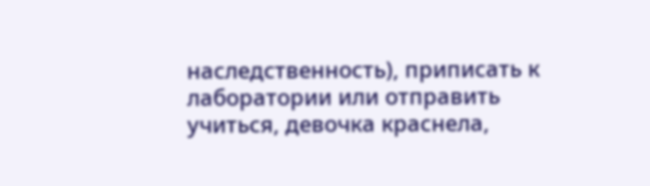наследственность), приписать к лаборатории или отправить учиться, девочка краснела,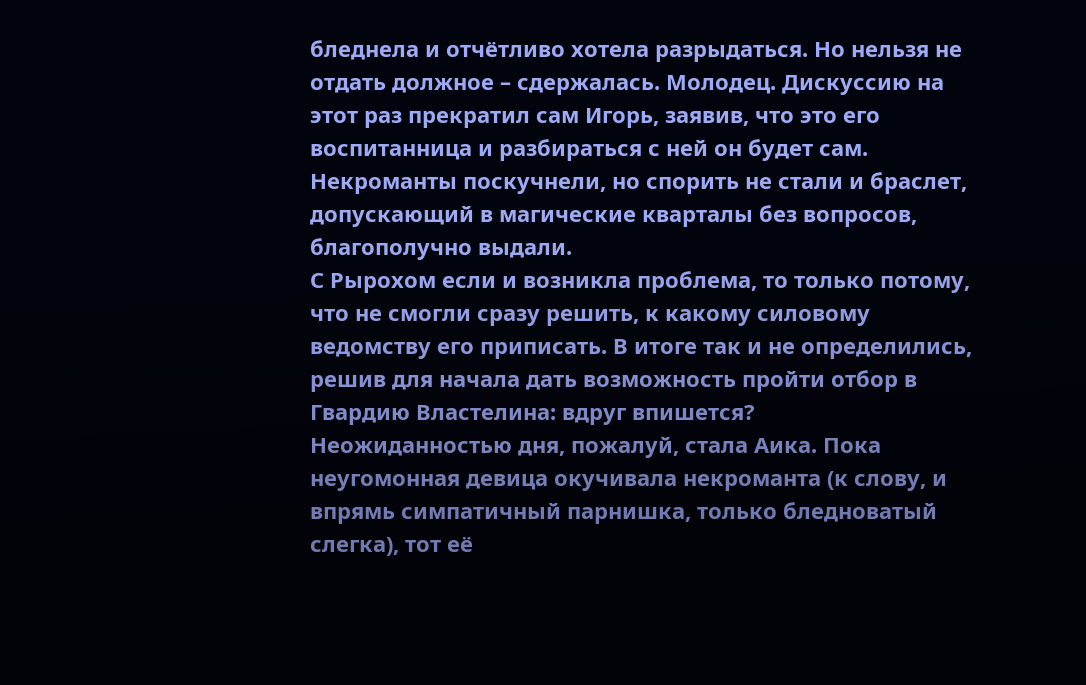бледнела и отчётливо хотела разрыдаться. Но нельзя не отдать должное – сдержалась. Молодец. Дискуссию на этот раз прекратил сам Игорь, заявив, что это его воспитанница и разбираться с ней он будет сам. Некроманты поскучнели, но спорить не стали и браслет, допускающий в магические кварталы без вопросов, благополучно выдали.
С Рырохом если и возникла проблема, то только потому, что не смогли сразу решить, к какому силовому ведомству его приписать. В итоге так и не определились, решив для начала дать возможность пройти отбор в Гвардию Властелина: вдруг впишется?
Неожиданностью дня, пожалуй, стала Аика. Пока неугомонная девица окучивала некроманта (к слову, и впрямь симпатичный парнишка, только бледноватый слегка), тот её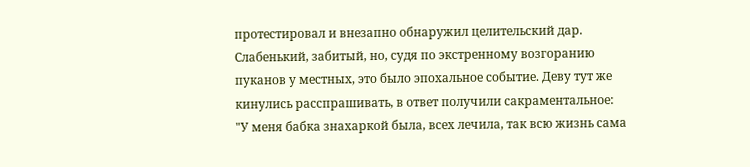протестировал и внезапно обнаружил целительский дар. Слабенький, забитый, но, судя по экстренному возгоранию пуканов у местных, это было эпохальное событие. Деву тут же кинулись расспрашивать, в ответ получили сакраментальное: "У меня бабка знахаркой была, всех лечила, так всю жизнь сама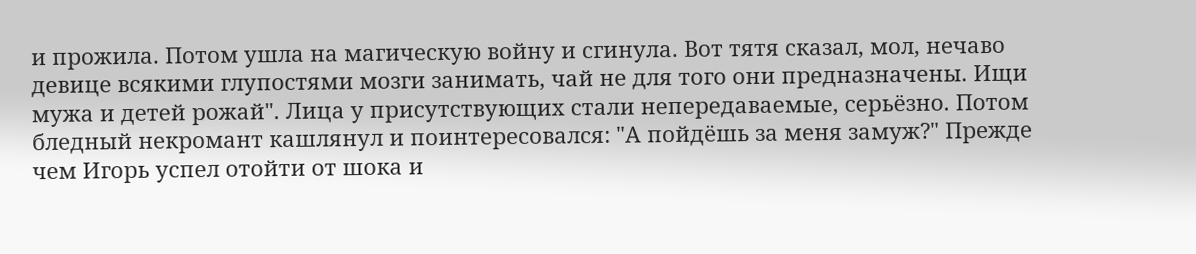и прожила. Потом ушла на магическую войну и сгинула. Вот тятя сказал, мол, нечаво девице всякими глупостями мозги занимать, чай не для того они предназначены. Ищи мужа и детей рожай". Лица у присутствующих стали непередаваемые, серьёзно. Потом бледный некромант кашлянул и поинтересовался: "А пойдёшь за меня замуж?" Прежде чем Игорь успел отойти от шока и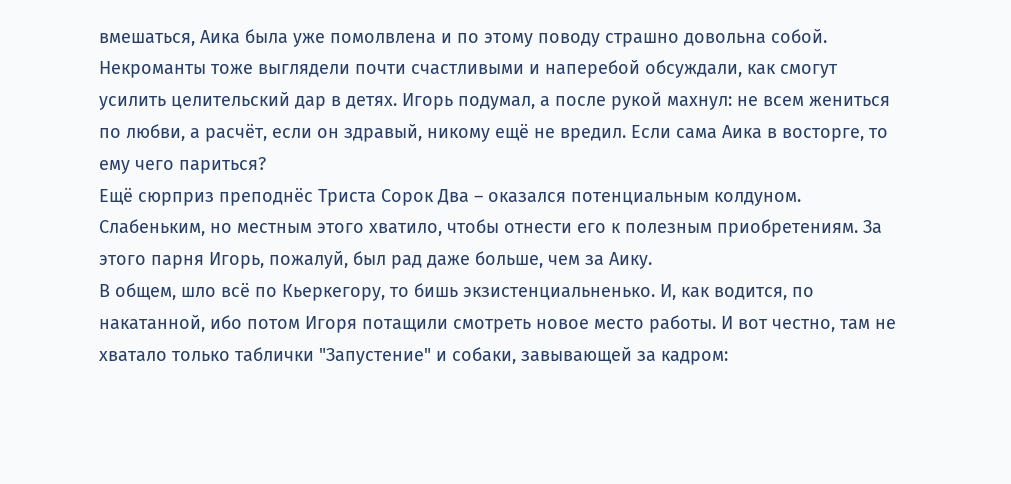вмешаться, Аика была уже помолвлена и по этому поводу страшно довольна собой. Некроманты тоже выглядели почти счастливыми и наперебой обсуждали, как смогут усилить целительский дар в детях. Игорь подумал, а после рукой махнул: не всем жениться по любви, а расчёт, если он здравый, никому ещё не вредил. Если сама Аика в восторге, то ему чего париться?
Ещё сюрприз преподнёс Триста Сорок Два – оказался потенциальным колдуном. Слабеньким, но местным этого хватило, чтобы отнести его к полезным приобретениям. За этого парня Игорь, пожалуй, был рад даже больше, чем за Аику.
В общем, шло всё по Кьеркегору, то бишь экзистенциальненько. И, как водится, по накатанной, ибо потом Игоря потащили смотреть новое место работы. И вот честно, там не хватало только таблички "Запустение" и собаки, завывающей за кадром: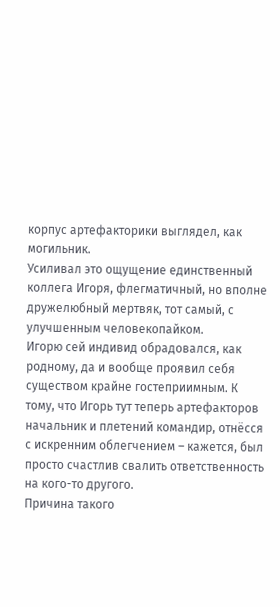корпус артефакторики выглядел, как могильник.
Усиливал это ощущение единственный коллега Игоря, флегматичный, но вполне дружелюбный мертвяк, тот самый, с улучшенным человекопайком.
Игорю сей индивид обрадовался, как родному, да и вообще проявил себя существом крайне гостеприимным. К тому, что Игорь тут теперь артефакторов начальник и плетений командир, отнёсся с искренним облегчением – кажется, был просто счастлив свалить ответственность на кого-то другого.
Причина такого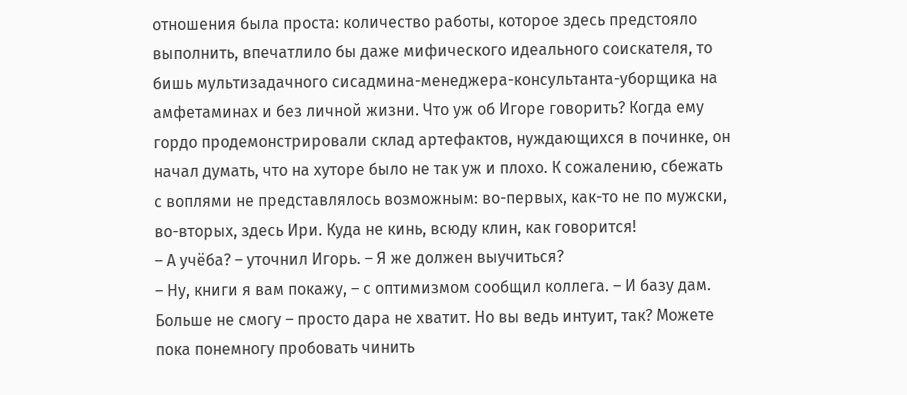отношения была проста: количество работы, которое здесь предстояло выполнить, впечатлило бы даже мифического идеального соискателя, то бишь мультизадачного сисадмина-менеджера-консультанта-уборщика на амфетаминах и без личной жизни. Что уж об Игоре говорить? Когда ему гордо продемонстрировали склад артефактов, нуждающихся в починке, он начал думать, что на хуторе было не так уж и плохо. К сожалению, сбежать с воплями не представлялось возможным: во-первых, как-то не по мужски, во-вторых, здесь Ири. Куда не кинь, всюду клин, как говорится!
– А учёба? – уточнил Игорь. – Я же должен выучиться?
– Ну, книги я вам покажу, – с оптимизмом сообщил коллега. – И базу дам. Больше не смогу – просто дара не хватит. Но вы ведь интуит, так? Можете пока понемногу пробовать чинить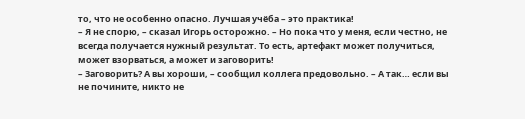то, что не особенно опасно. Лучшая учёба – это практика!
– Я не спорю, – сказал Игорь осторожно. – Но пока что у меня, если честно, не всегда получается нужный результат. То есть, артефакт может получиться, может взорваться, а может и заговорить!
– Заговорить? А вы хороши, – сообщил коллега предовольно. – А так… если вы не почините, никто не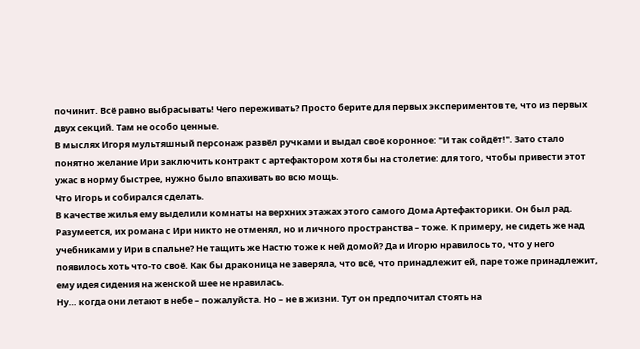починит. Всё равно выбрасывать! Чего переживать? Просто берите для первых экспериментов те, что из первых двух секций. Там не особо ценные.
В мыслях Игоря мультяшный персонаж развёл ручками и выдал своё коронное: "И так сойдёт!". Зато стало понятно желание Ири заключить контракт с артефактором хотя бы на столетие: для того, чтобы привести этот ужас в норму быстрее, нужно было впахивать во всю мощь.
Что Игорь и собирался сделать.
В качестве жилья ему выделили комнаты на верхних этажах этого самого Дома Артефакторики. Он был рад. Разумеется, их романа с Ири никто не отменял, но и личного пространства – тоже. К примеру, не сидеть же над учебниками у Ири в спальне? Не тащить же Настю тоже к ней домой? Да и Игорю нравилось то, что у него появилось хоть что-то своё. Как бы драконица не заверяла, что всё, что принадлежит ей, паре тоже принадлежит, ему идея сидения на женской шее не нравилась.
Ну… когда они летают в небе – пожалуйста. Но – не в жизни. Тут он предпочитал стоять на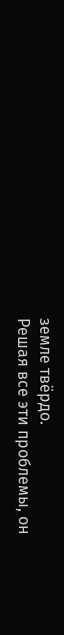земле твёрдо.
Решая все эти проблемы, он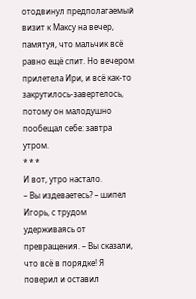отодвинул предполагаемый визит к Максу на вечер, памятуя, что мальчик всё равно ещё спит. Но вечером прилетела Ири, и всё как-то закрутилось-завертелось, потому он малодушно пообещал себе: завтра утром.
* * *
И вот, утро настало.
– Вы издеваетесь? – шипел Игорь, с трудом удерживаясь от превращения. – Вы сказали, что всё в порядке! Я поверил и оставил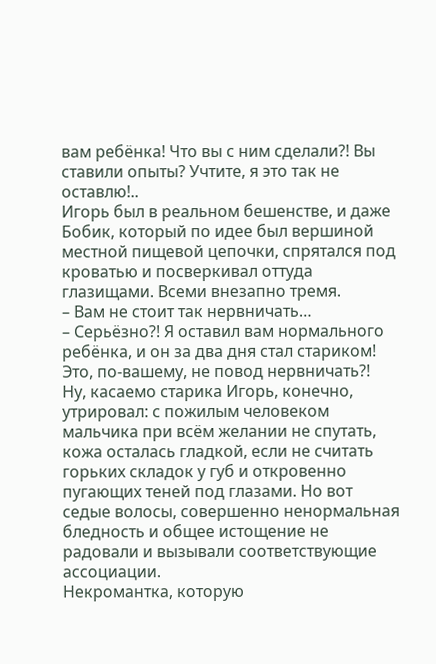вам ребёнка! Что вы с ним сделали?! Вы ставили опыты? Учтите, я это так не оставлю!..
Игорь был в реальном бешенстве, и даже Бобик, который по идее был вершиной местной пищевой цепочки, спрятался под кроватью и посверкивал оттуда глазищами. Всеми внезапно тремя.
– Вам не стоит так нервничать…
– Серьёзно?! Я оставил вам нормального ребёнка, и он за два дня стал стариком! Это, по-вашему, не повод нервничать?!
Ну, касаемо старика Игорь, конечно, утрировал: с пожилым человеком мальчика при всём желании не спутать, кожа осталась гладкой, если не считать горьких складок у губ и откровенно пугающих теней под глазами. Но вот седые волосы, совершенно ненормальная бледность и общее истощение не радовали и вызывали соответствующие ассоциации.
Некромантка, которую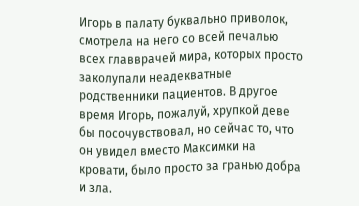Игорь в палату буквально приволок, смотрела на него со всей печалью всех главврачей мира, которых просто заколупали неадекватные родственники пациентов. В другое время Игорь, пожалуй, хрупкой деве бы посочувствовал, но сейчас то, что он увидел вместо Максимки на кровати, было просто за гранью добра и зла.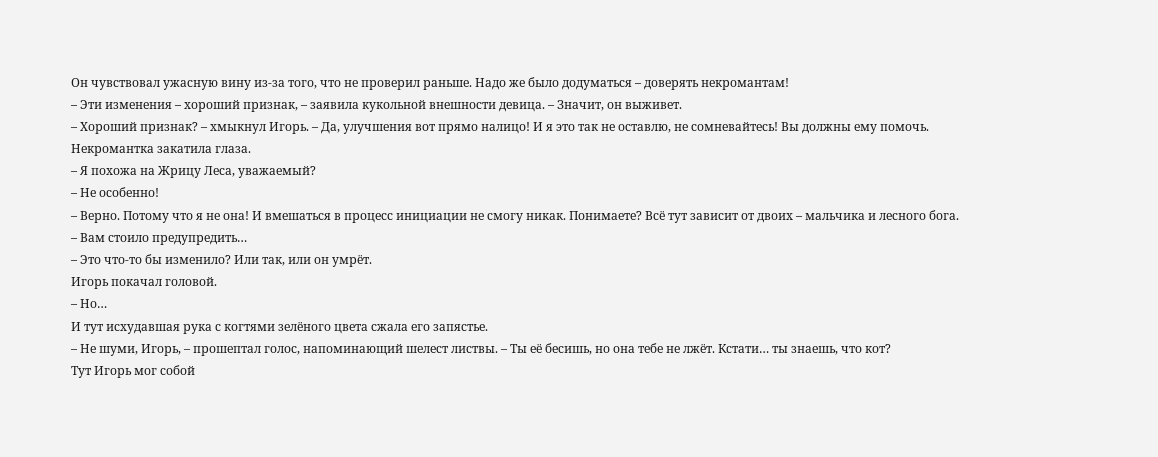Он чувствовал ужасную вину из-за того, что не проверил раньше. Надо же было додуматься – доверять некромантам!
– Эти изменения – хороший признак, – заявила кукольной внешности девица. – Значит, он выживет.
– Хороший признак? – хмыкнул Игорь. – Да, улучшения вот прямо налицо! И я это так не оставлю, не сомневайтесь! Вы должны ему помочь.
Некромантка закатила глаза.
– Я похожа на Жрицу Леса, уважаемый?
– Не особенно!
– Верно. Потому что я не она! И вмешаться в процесс инициации не смогу никак. Понимаете? Всё тут зависит от двоих – мальчика и лесного бога.
– Вам стоило предупредить…
– Это что-то бы изменило? Или так, или он умрёт.
Игорь покачал головой.
– Но…
И тут исхудавшая рука с когтями зелёного цвета сжала его запястье.
– Не шуми, Игорь, – прошептал голос, напоминающий шелест листвы. – Ты её бесишь, но она тебе не лжёт. Кстати… ты знаешь, что кот?
Тут Игорь мог собой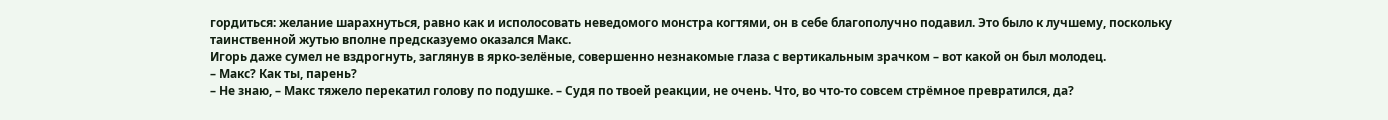гордиться: желание шарахнуться, равно как и исполосовать неведомого монстра когтями, он в себе благополучно подавил. Это было к лучшему, поскольку таинственной жутью вполне предсказуемо оказался Макс.
Игорь даже сумел не вздрогнуть, заглянув в ярко-зелёные, совершенно незнакомые глаза с вертикальным зрачком – вот какой он был молодец.
– Макс? Как ты, парень?
– Не знаю, – Макс тяжело перекатил голову по подушке. – Судя по твоей реакции, не очень. Что, во что-то совсем стрёмное превратился, да?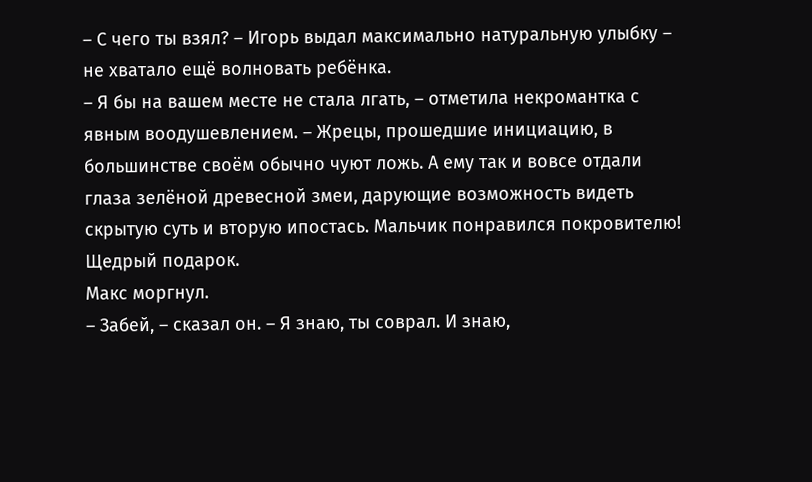– С чего ты взял? – Игорь выдал максимально натуральную улыбку – не хватало ещё волновать ребёнка.
– Я бы на вашем месте не стала лгать, – отметила некромантка с явным воодушевлением. – Жрецы, прошедшие инициацию, в большинстве своём обычно чуют ложь. А ему так и вовсе отдали глаза зелёной древесной змеи, дарующие возможность видеть скрытую суть и вторую ипостась. Мальчик понравился покровителю! Щедрый подарок.
Макс моргнул.
– Забей, – сказал он. – Я знаю, ты соврал. И знаю,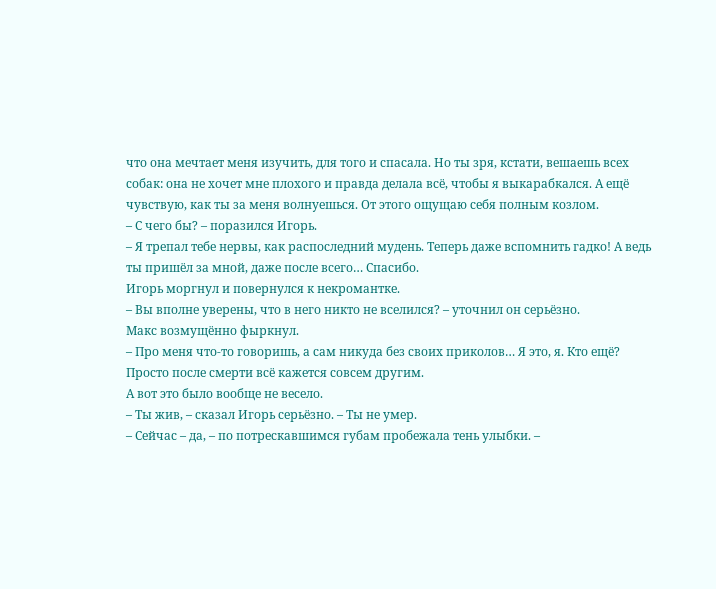что она мечтает меня изучить, для того и спасала. Но ты зря, кстати, вешаешь всех собак: она не хочет мне плохого и правда делала всё, чтобы я выкарабкался. А ещё чувствую, как ты за меня волнуешься. От этого ощущаю себя полным козлом.
– С чего бы? – поразился Игорь.
– Я трепал тебе нервы, как распоследний мудень. Теперь даже вспомнить гадко! А ведь ты пришёл за мной, даже после всего… Спасибо.
Игорь моргнул и повернулся к некромантке.
– Вы вполне уверены, что в него никто не вселился? – уточнил он серьёзно.
Макс возмущённо фыркнул.
– Про меня что-то говоришь, а сам никуда без своих приколов… Я это, я. Кто ещё? Просто после смерти всё кажется совсем другим.
А вот это было вообще не весело.
– Ты жив, – сказал Игорь серьёзно. – Ты не умер.
– Сейчас – да, – по потрескавшимся губам пробежала тень улыбки. –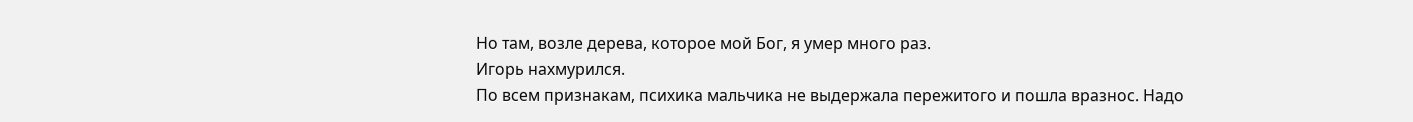Но там, возле дерева, которое мой Бог, я умер много раз.
Игорь нахмурился.
По всем признакам, психика мальчика не выдержала пережитого и пошла вразнос. Надо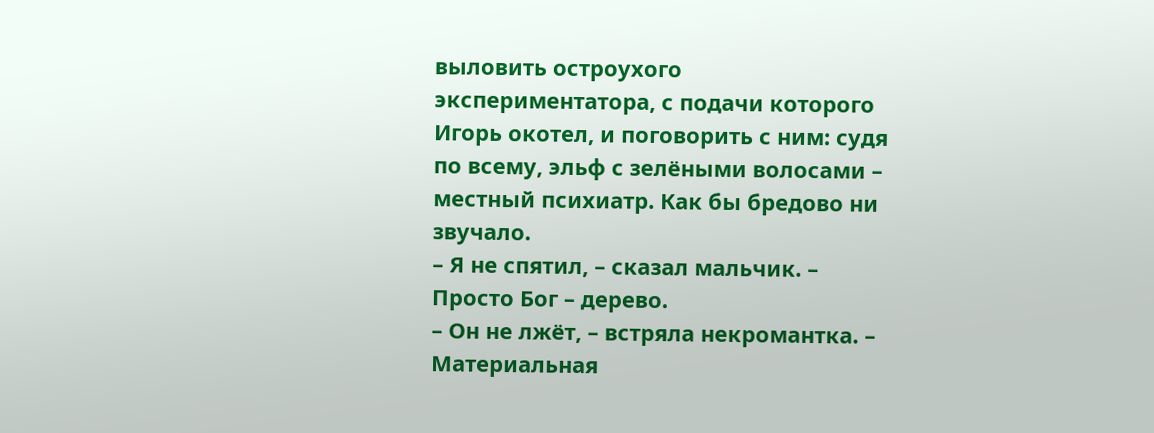выловить остроухого экспериментатора, с подачи которого Игорь окотел, и поговорить с ним: судя по всему, эльф с зелёными волосами – местный психиатр. Как бы бредово ни звучало.
– Я не спятил, – сказал мальчик. – Просто Бог – дерево.
– Он не лжёт, – встряла некромантка. – Материальная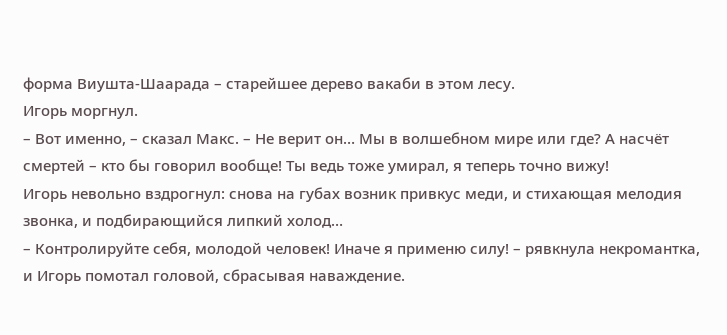форма Виушта-Шаарада – старейшее дерево вакаби в этом лесу.
Игорь моргнул.
– Вот именно, – сказал Макс. – Не верит он… Мы в волшебном мире или где? А насчёт смертей – кто бы говорил вообще! Ты ведь тоже умирал, я теперь точно вижу!
Игорь невольно вздрогнул: снова на губах возник привкус меди, и стихающая мелодия звонка, и подбирающийся липкий холод…
– Контролируйте себя, молодой человек! Иначе я применю силу! – рявкнула некромантка, и Игорь помотал головой, сбрасывая наваждение.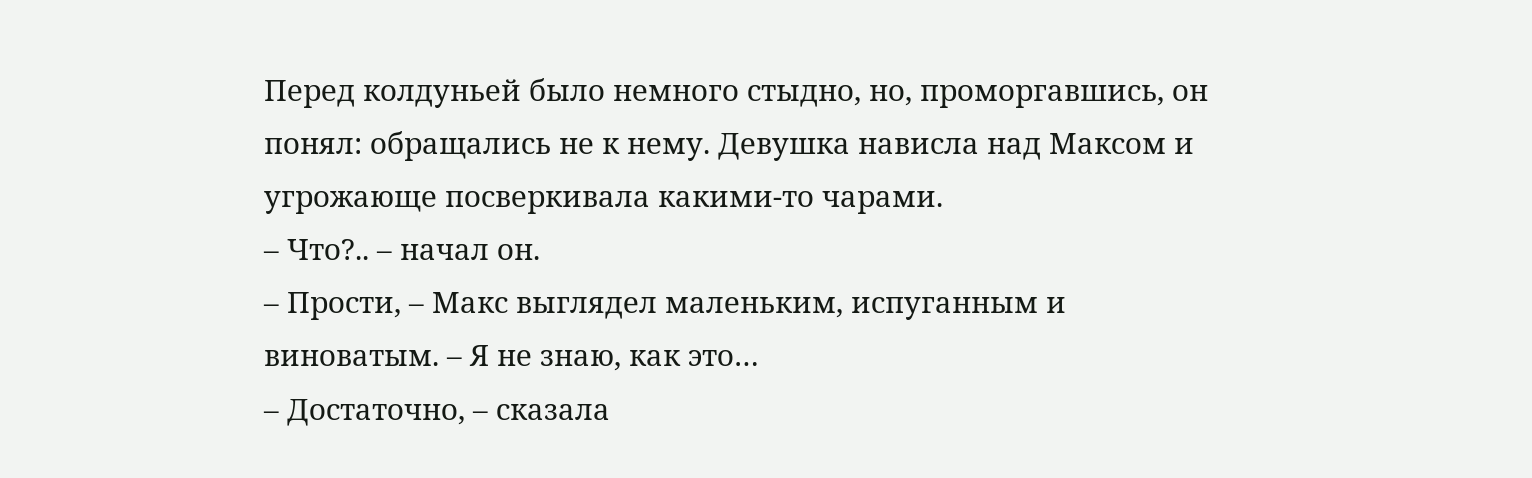Перед колдуньей было немного стыдно, но, проморгавшись, он понял: обращались не к нему. Девушка нависла над Максом и угрожающе посверкивала какими-то чарами.
– Что?.. – начал он.
– Прости, – Макс выглядел маленьким, испуганным и виноватым. – Я не знаю, как это…
– Достаточно, – сказала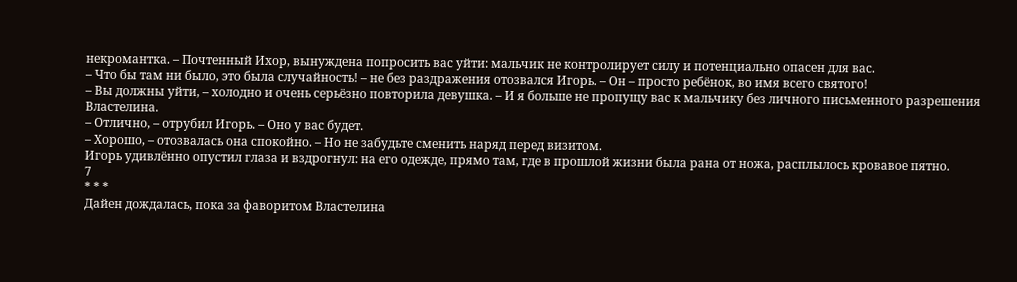некромантка. – Почтенный Ихор, вынуждена попросить вас уйти: мальчик не контролирует силу и потенциально опасен для вас.
– Что бы там ни было, это была случайность! – не без раздражения отозвался Игорь. – Он – просто ребёнок, во имя всего святого!
– Вы должны уйти, – холодно и очень серьёзно повторила девушка. – И я больше не пропущу вас к мальчику без личного письменного разрешения Властелина.
– Отлично, – отрубил Игорь. – Оно у вас будет.
– Хорошо, – отозвалась она спокойно. – Но не забудьте сменить наряд перед визитом.
Игорь удивлённо опустил глаза и вздрогнул: на его одежде, прямо там, где в прошлой жизни была рана от ножа, расплылось кровавое пятно.
7
* * *
Дайен дождалась, пока за фаворитом Властелина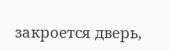закроется дверь,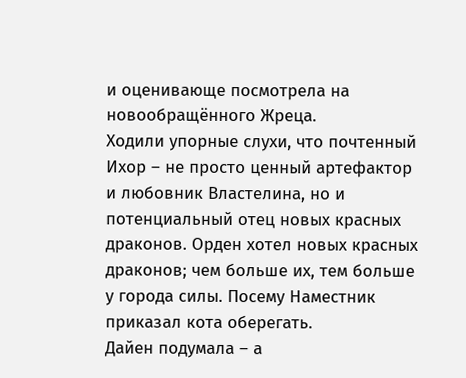и оценивающе посмотрела на новообращённого Жреца.
Ходили упорные слухи, что почтенный Ихор – не просто ценный артефактор и любовник Властелина, но и потенциальный отец новых красных драконов. Орден хотел новых красных драконов; чем больше их, тем больше у города силы. Посему Наместник приказал кота оберегать.
Дайен подумала – а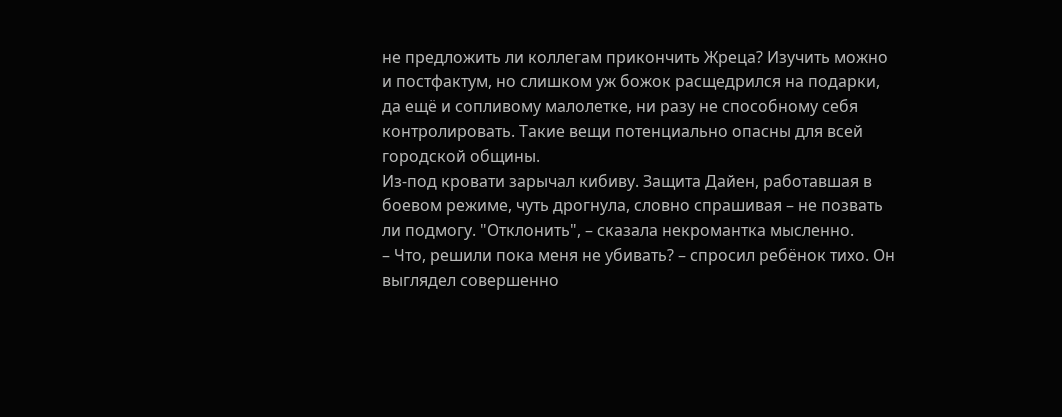не предложить ли коллегам прикончить Жреца? Изучить можно и постфактум, но слишком уж божок расщедрился на подарки, да ещё и сопливому малолетке, ни разу не способному себя контролировать. Такие вещи потенциально опасны для всей городской общины.
Из-под кровати зарычал кибиву. Защита Дайен, работавшая в боевом режиме, чуть дрогнула, словно спрашивая – не позвать ли подмогу. "Отклонить", – сказала некромантка мысленно.
– Что, решили пока меня не убивать? – спросил ребёнок тихо. Он выглядел совершенно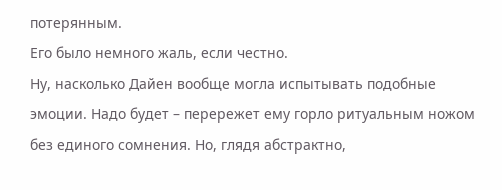потерянным.
Его было немного жаль, если честно.
Ну, насколько Дайен вообще могла испытывать подобные эмоции. Надо будет – перережет ему горло ритуальным ножом без единого сомнения. Но, глядя абстрактно,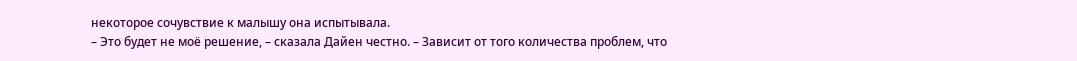некоторое сочувствие к малышу она испытывала.
– Это будет не моё решение, – сказала Дайен честно. – Зависит от того количества проблем, что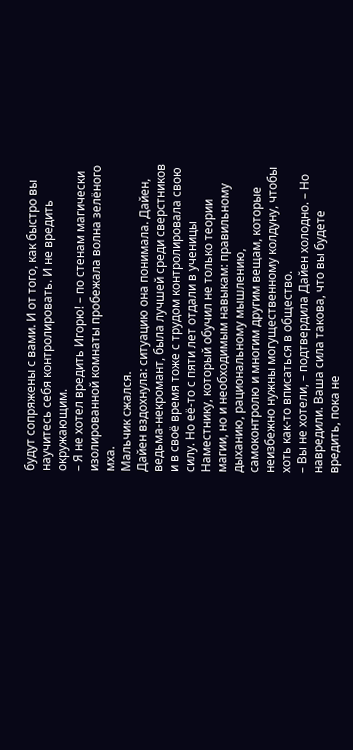будут сопряжены с вами. И от того, как быстро вы научитесь себя контролировать. И не вредить окружающим.
– Я не хотел вредить Игорю! – по стенам магически изолированной комнаты пробежала волна зелёного мха.
Мальчик сжался.
Дайен вздохнула: ситуацию она понимала. Дайен, ведьма-некромант, была лучшей среди сверстников и в своё время тоже с трудом контролировала свою силу. Но её-то с пяти лет отдали в ученицы Наместнику, который обучил не только теории магии, но и необходимым навыкам: правильному дыханию, рациональному мышлению, самоконтролю и многим другим вещам, которые неизбежно нужны могущественному колдуну, чтобы хоть как-то вписаться в общество.
– Вы не хотели, – подтвердила Дайен холодно. – Но навредили. Ваша сила такова, что вы будете вредить, пока не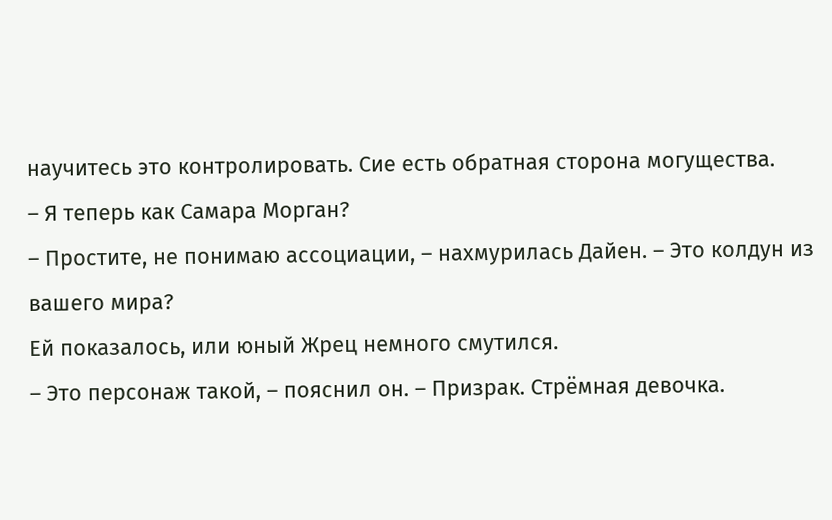научитесь это контролировать. Сие есть обратная сторона могущества.
– Я теперь как Самара Морган?
– Простите, не понимаю ассоциации, – нахмурилась Дайен. – Это колдун из вашего мира?
Ей показалось, или юный Жрец немного смутился.
– Это персонаж такой, – пояснил он. – Призрак. Стрёмная девочка.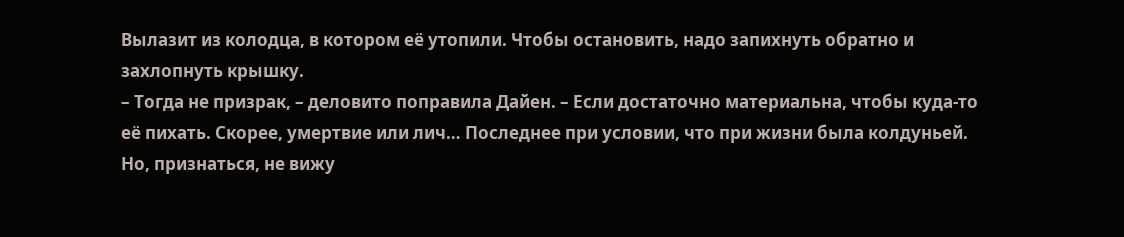Вылазит из колодца, в котором её утопили. Чтобы остановить, надо запихнуть обратно и захлопнуть крышку.
– Тогда не призрак, – деловито поправила Дайен. – Если достаточно материальна, чтобы куда-то её пихать. Скорее, умертвие или лич… Последнее при условии, что при жизни была колдуньей. Но, признаться, не вижу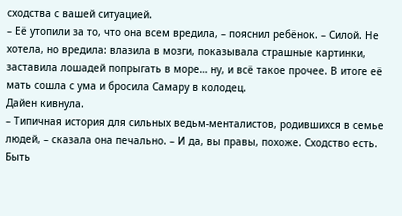сходства с вашей ситуацией.
– Её утопили за то, что она всем вредила, – пояснил ребёнок. – Силой. Не хотела, но вредила: влазила в мозги, показывала страшные картинки, заставила лошадей попрыгать в море… ну, и всё такое прочее. В итоге её мать сошла с ума и бросила Самару в колодец.
Дайен кивнула.
– Типичная история для сильных ведьм-менталистов, родившихся в семье людей, – сказала она печально. – И да, вы правы, похоже. Сходство есть. Быть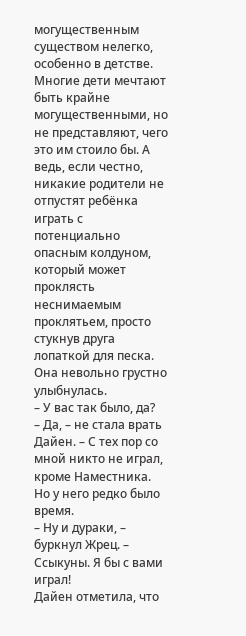могущественным существом нелегко, особенно в детстве. Многие дети мечтают быть крайне могущественными, но не представляют, чего это им стоило бы. А ведь, если честно, никакие родители не отпустят ребёнка играть с потенциально опасным колдуном, который может проклясть неснимаемым проклятьем, просто стукнув друга лопаткой для песка.
Она невольно грустно улыбнулась.
– У вас так было, да?
– Да, – не стала врать Дайен. – С тех пор со мной никто не играл, кроме Наместника. Но у него редко было время.
– Ну и дураки, – буркнул Жрец. – Ссыкуны. Я бы с вами играл!
Дайен отметила, что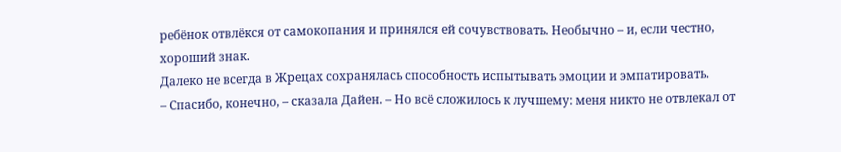ребёнок отвлёкся от самокопания и принялся ей сочувствовать. Необычно – и, если честно, хороший знак.
Далеко не всегда в Жрецах сохранялась способность испытывать эмоции и эмпатировать.
– Спасибо, конечно, – сказала Дайен. – Но всё сложилось к лучшему: меня никто не отвлекал от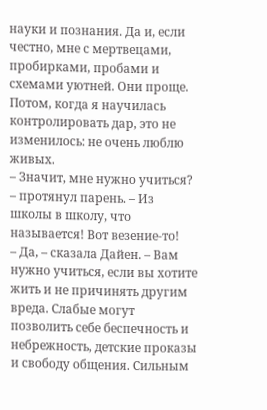науки и познания. Да и, если честно, мне с мертвецами, пробирками, пробами и схемами уютней. Они проще. Потом, когда я научилась контролировать дар, это не изменилось: не очень люблю живых.
– Значит, мне нужно учиться? – протянул парень. – Из школы в школу, что называется! Вот везение-то!
– Да, – сказала Дайен. – Вам нужно учиться, если вы хотите жить и не причинять другим вреда. Слабые могут позволить себе беспечность и небрежность, детские проказы и свободу общения. Сильным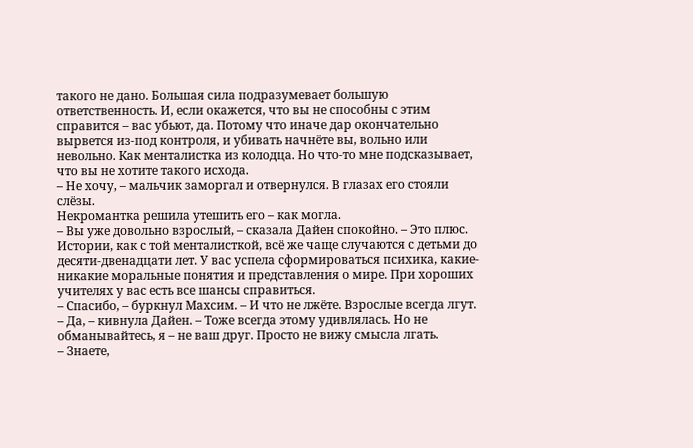такого не дано. Большая сила подразумевает большую ответственность. И, если окажется, что вы не способны с этим справится – вас убьют, да. Потому что иначе дар окончательно вырвется из-под контроля, и убивать начнёте вы, вольно или невольно. Как менталистка из колодца. Но что-то мне подсказывает, что вы не хотите такого исхода.
– Не хочу, – мальчик заморгал и отвернулся. В глазах его стояли слёзы.
Некромантка решила утешить его – как могла.
– Вы уже довольно взрослый, – сказала Дайен спокойно. – Это плюс. Истории, как с той менталисткой, всё же чаще случаются с детьми до десяти-двенадцати лет. У вас успела сформироваться психика, какие-никакие моральные понятия и представления о мире. При хороших учителях у вас есть все шансы справиться.
– Спасибо, – буркнул Махсим. – И что не лжёте. Взрослые всегда лгут.
– Да, – кивнула Дайен. – Тоже всегда этому удивлялась. Но не обманывайтесь, я – не ваш друг. Просто не вижу смысла лгать.
– Знаете,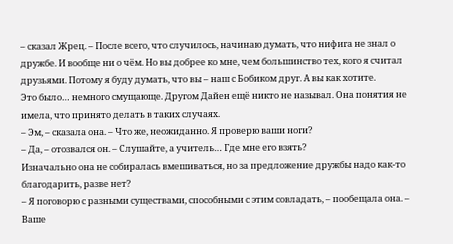– сказал Жрец. – После всего, что случилось, начинаю думать, что нифига не знал о дружбе. И вообще ни о чём. Но вы добрее ко мне, чем большинство тех, кого я считал друзьями. Потому я буду думать, что вы – наш с Бобиком друг. А вы как хотите.
Это было… немного смущающе. Другом Дайен ещё никто не называл. Она понятия не имела, что принято делать в таких случаях.
– Эм, – сказала она. – Что же, неожиданно. Я проверю ваши ноги?
– Да, – отозвался он. – Слушайте, а учитель… Где мне его взять?
Изначально она не собиралась вмешиваться, но за предложение дружбы надо как-то благодарить, разве нет?
– Я поговорю с разными существами, способными с этим совладать, – пообещала она. – Ваше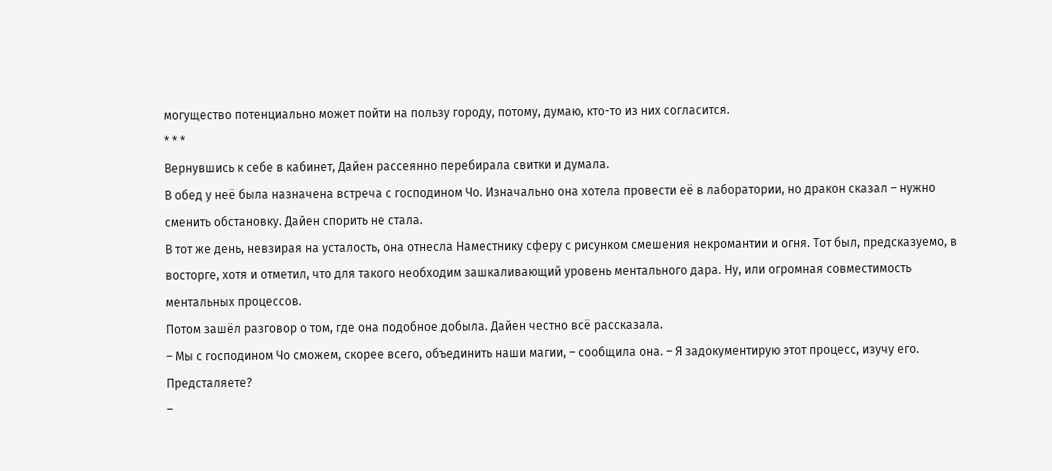могущество потенциально может пойти на пользу городу, потому, думаю, кто-то из них согласится.
* * *
Вернувшись к себе в кабинет, Дайен рассеянно перебирала свитки и думала.
В обед у неё была назначена встреча с господином Чо. Изначально она хотела провести её в лаборатории, но дракон сказал – нужно сменить обстановку. Дайен спорить не стала.
В тот же день, невзирая на усталость, она отнесла Наместнику сферу с рисунком смешения некромантии и огня. Тот был, предсказуемо, в восторге, хотя и отметил, что для такого необходим зашкаливающий уровень ментального дара. Ну, или огромная совместимость ментальных процессов.
Потом зашёл разговор о том, где она подобное добыла. Дайен честно всё рассказала.
– Мы с господином Чо сможем, скорее всего, объединить наши магии, – сообщила она. – Я задокументирую этот процесс, изучу его. Предсталяете?
–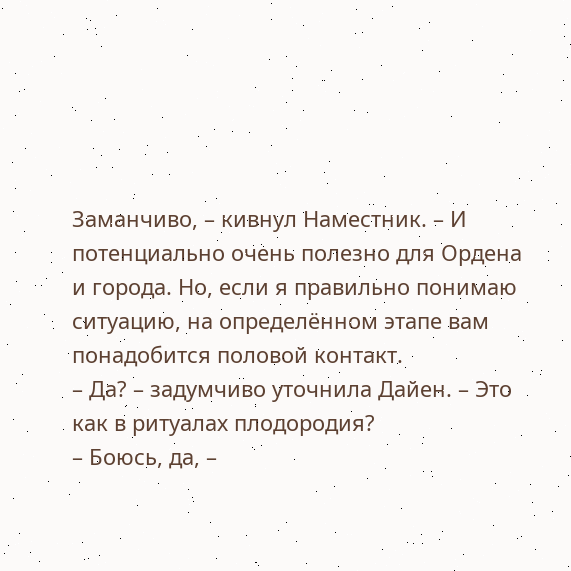Заманчиво, – кивнул Наместник. – И потенциально очень полезно для Ордена и города. Но, если я правильно понимаю ситуацию, на определённом этапе вам понадобится половой контакт.
– Да? – задумчиво уточнила Дайен. – Это как в ритуалах плодородия?
– Боюсь, да, –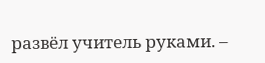развёл учитель руками. –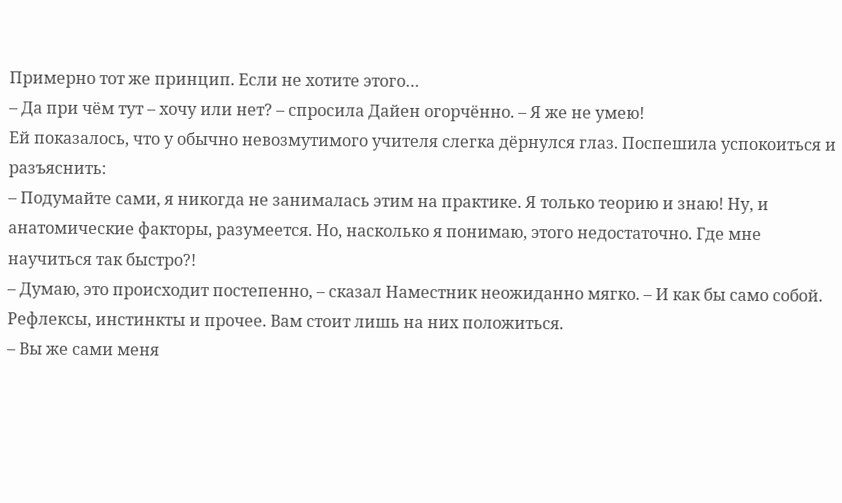Примерно тот же принцип. Если не хотите этого…
– Да при чём тут – хочу или нет? – спросила Дайен огорчённо. – Я же не умею!
Ей показалось, что у обычно невозмутимого учителя слегка дёрнулся глаз. Поспешила успокоиться и разъяснить:
– Подумайте сами, я никогда не занималась этим на практике. Я только теорию и знаю! Ну, и анатомические факторы, разумеется. Но, насколько я понимаю, этого недостаточно. Где мне научиться так быстро?!
– Думаю, это происходит постепенно, – сказал Наместник неожиданно мягко. – И как бы само собой. Рефлексы, инстинкты и прочее. Вам стоит лишь на них положиться.
– Вы же сами меня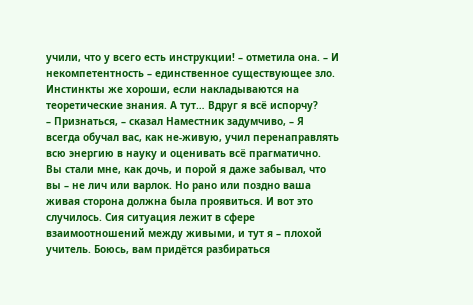учили, что у всего есть инструкции! – отметила она. – И некомпетентность – единственное существующее зло. Инстинкты же хороши, если накладываются на теоретические знания. А тут… Вдруг я всё испорчу?
– Признаться, – сказал Наместник задумчиво, – Я всегда обучал вас, как не-живую, учил перенаправлять всю энергию в науку и оценивать всё прагматично. Вы стали мне, как дочь, и порой я даже забывал, что вы – не лич или варлок. Но рано или поздно ваша живая сторона должна была проявиться. И вот это случилось. Сия ситуация лежит в сфере взаимоотношений между живыми, и тут я – плохой учитель. Боюсь, вам придётся разбираться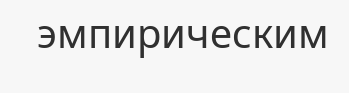эмпирическим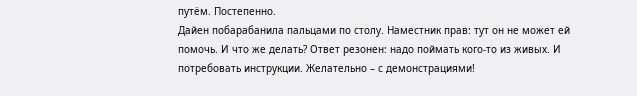путём. Постепенно.
Дайен побарабанила пальцами по столу. Наместник прав: тут он не может ей помочь. И что же делать? Ответ резонен: надо поймать кого-то из живых. И потребовать инструкции. Желательно – с демонстрациями!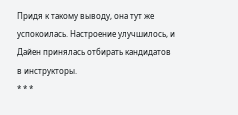Придя к такому выводу, она тут же успокоилась. Настроение улучшилось, и Дайен принялась отбирать кандидатов в инструкторы.
* * *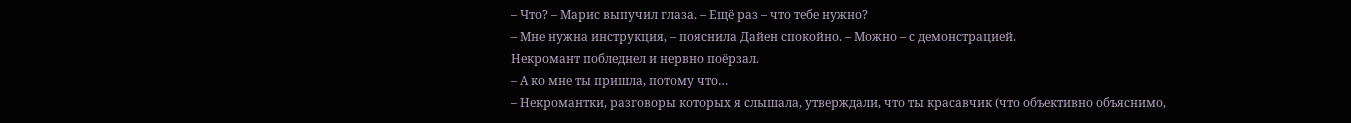– Что? – Марис выпучил глаза. – Ещё раз – что тебе нужно?
– Мне нужна инструкция, – пояснила Дайен спокойно. – Можно – с демонстрацией.
Некромант побледнел и нервно поёрзал.
– А ко мне ты пришла, потому что…
– Некромантки, разговоры которых я слышала, утверждали, что ты красавчик (что объективно объяснимо,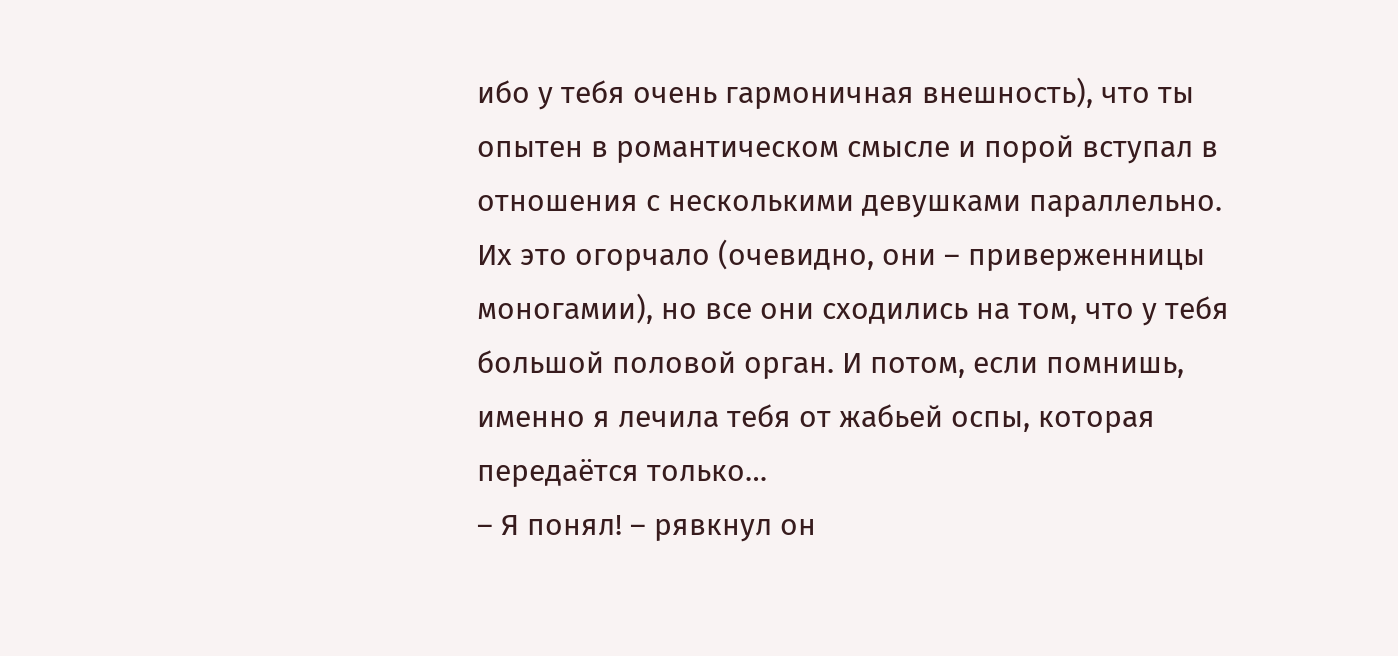ибо у тебя очень гармоничная внешность), что ты опытен в романтическом смысле и порой вступал в отношения с несколькими девушками параллельно. Их это огорчало (очевидно, они – приверженницы моногамии), но все они сходились на том, что у тебя большой половой орган. И потом, если помнишь, именно я лечила тебя от жабьей оспы, которая передаётся только…
– Я понял! – рявкнул он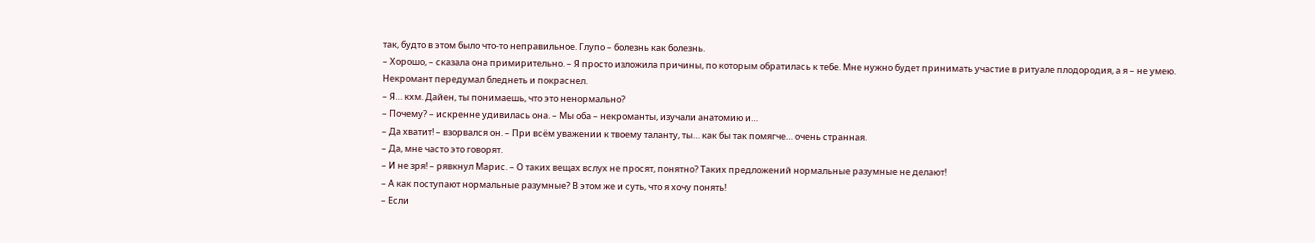так, будто в этом было что-то неправильное. Глупо – болезнь как болезнь.
– Хорошо, – сказала она примирительно. – Я просто изложила причины, по которым обратилась к тебе. Мне нужно будет принимать участие в ритуале плодородия, а я – не умею.
Некромант передумал бледнеть и покраснел.
– Я… кхм. Дайен, ты понимаешь, что это ненормально?
– Почему? – искренне удивилась она. – Мы оба – некроманты, изучали анатомию и…
– Да хватит! – взорвался он. – При всём уважении к твоему таланту, ты… как бы так помягче… очень странная.
– Да, мне часто это говорят.
– И не зря! – рявкнул Марис. – О таких вещах вслух не просят, понятно? Таких предложений нормальные разумные не делают!
– А как поступают нормальные разумные? В этом же и суть, что я хочу понять!
– Если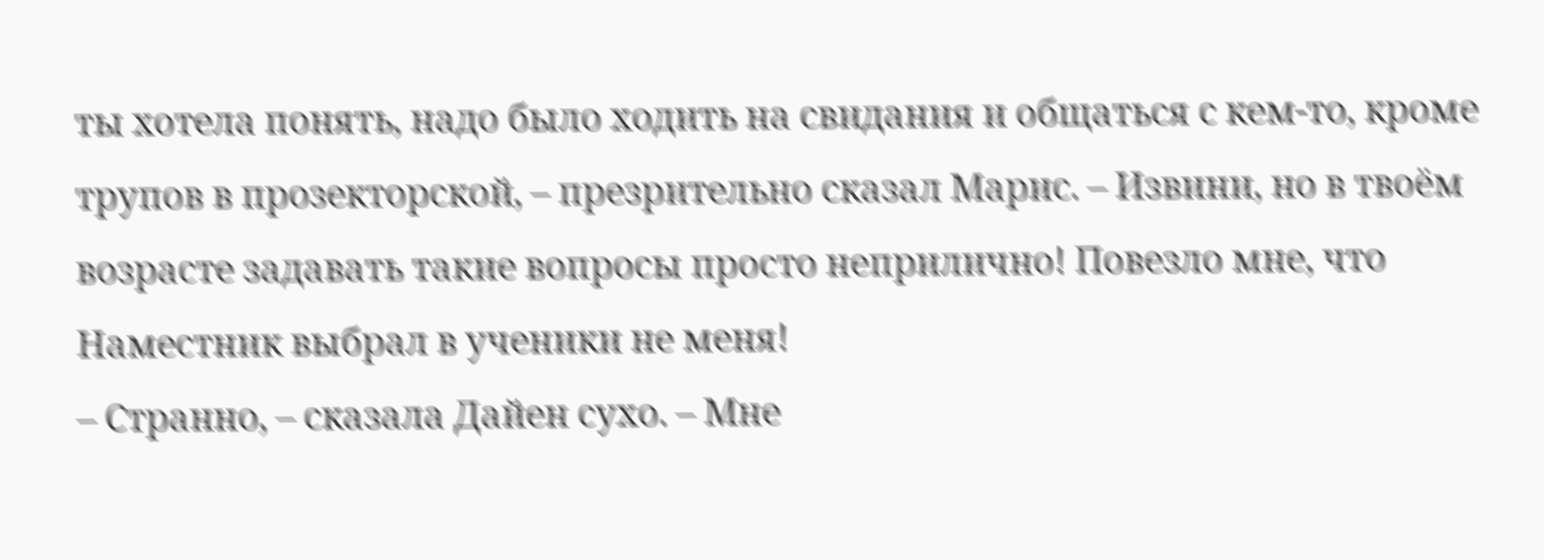ты хотела понять, надо было ходить на свидания и общаться с кем-то, кроме трупов в прозекторской, – презрительно сказал Марис. – Извини, но в твоём возрасте задавать такие вопросы просто неприлично! Повезло мне, что Наместник выбрал в ученики не меня!
– Странно, – сказала Дайен сухо. – Мне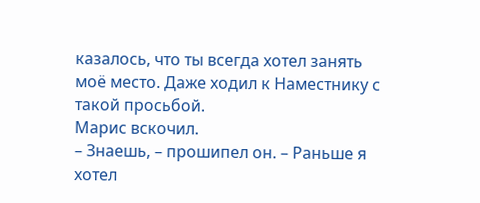казалось, что ты всегда хотел занять моё место. Даже ходил к Наместнику с такой просьбой.
Марис вскочил.
– Знаешь, – прошипел он. – Раньше я хотел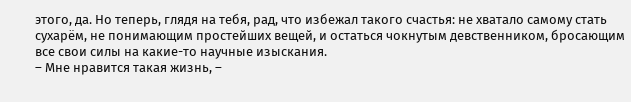этого, да. Но теперь, глядя на тебя, рад, что избежал такого счастья: не хватало самому стать сухарём, не понимающим простейших вещей, и остаться чокнутым девственником, бросающим все свои силы на какие-то научные изыскания.
– Мне нравится такая жизнь, –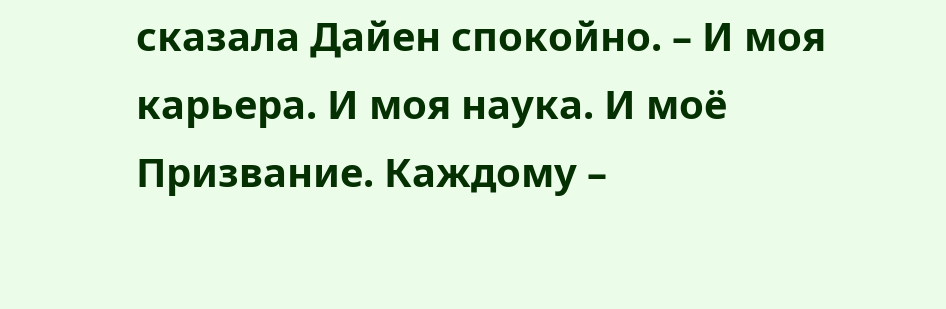сказала Дайен спокойно. – И моя карьера. И моя наука. И моё Призвание. Каждому –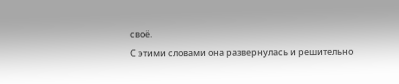своё.
С этими словами она развернулась и решительно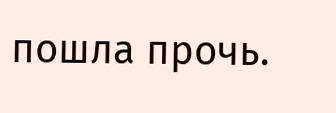пошла прочь.